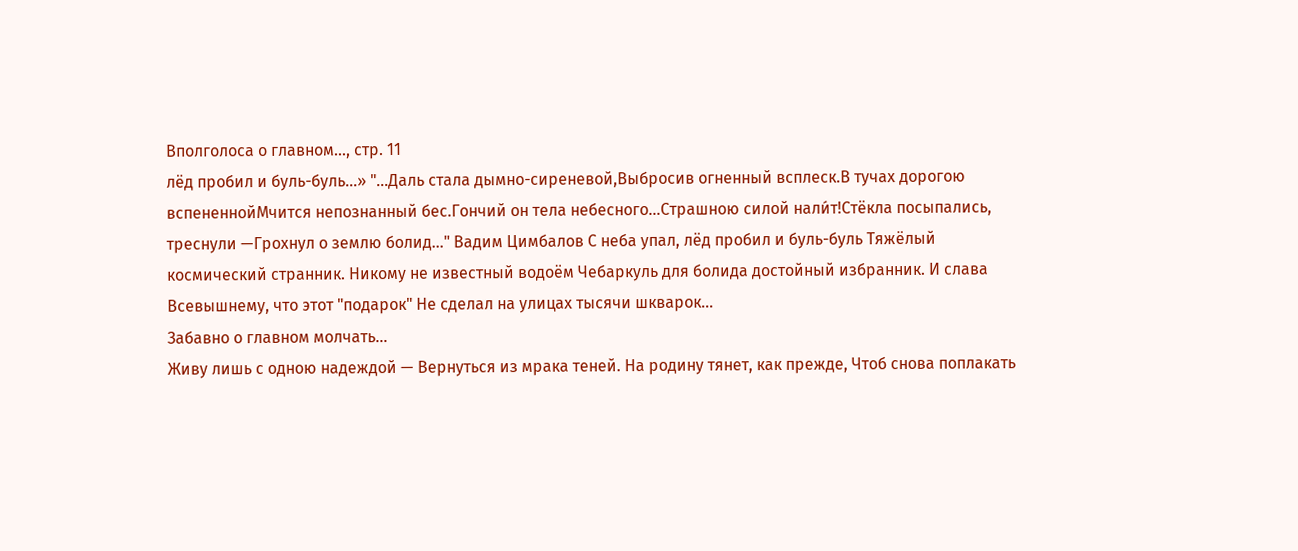Вполголоса о главном…, стр. 11
лёд пробил и буль-буль…» "…Даль стала дымно-сиреневой,Выбросив огненный всплеск.В тучах дорогою вспененнойМчится непознанный бес.Гончий он тела небесного…Страшною силой нали́т!Стёкла посыпались, треснули —Грохнул о землю болид…" Вадим Цимбалов С неба упал, лёд пробил и буль-буль Тяжёлый космический странник. Никому не известный водоём Чебаркуль для болида достойный избранник. И слава Всевышнему, что этот "подарок" Не сделал на улицах тысячи шкварок…
Забавно о главном молчать…
Живу лишь с одною надеждой — Вернуться из мрака теней. На родину тянет, как прежде, Чтоб снова поплакать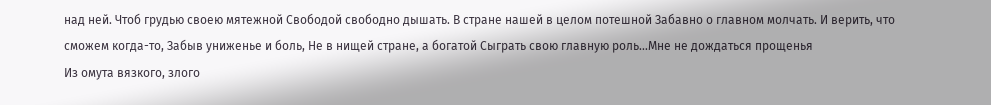над ней. Чтоб грудью своею мятежной Свободой свободно дышать. В стране нашей в целом потешной Забавно о главном молчать. И верить, что сможем когда-то, Забыв униженье и боль, Не в нищей стране, а богатой Сыграть свою главную роль…Мне не дождаться прощенья
Из омута вязкого, злого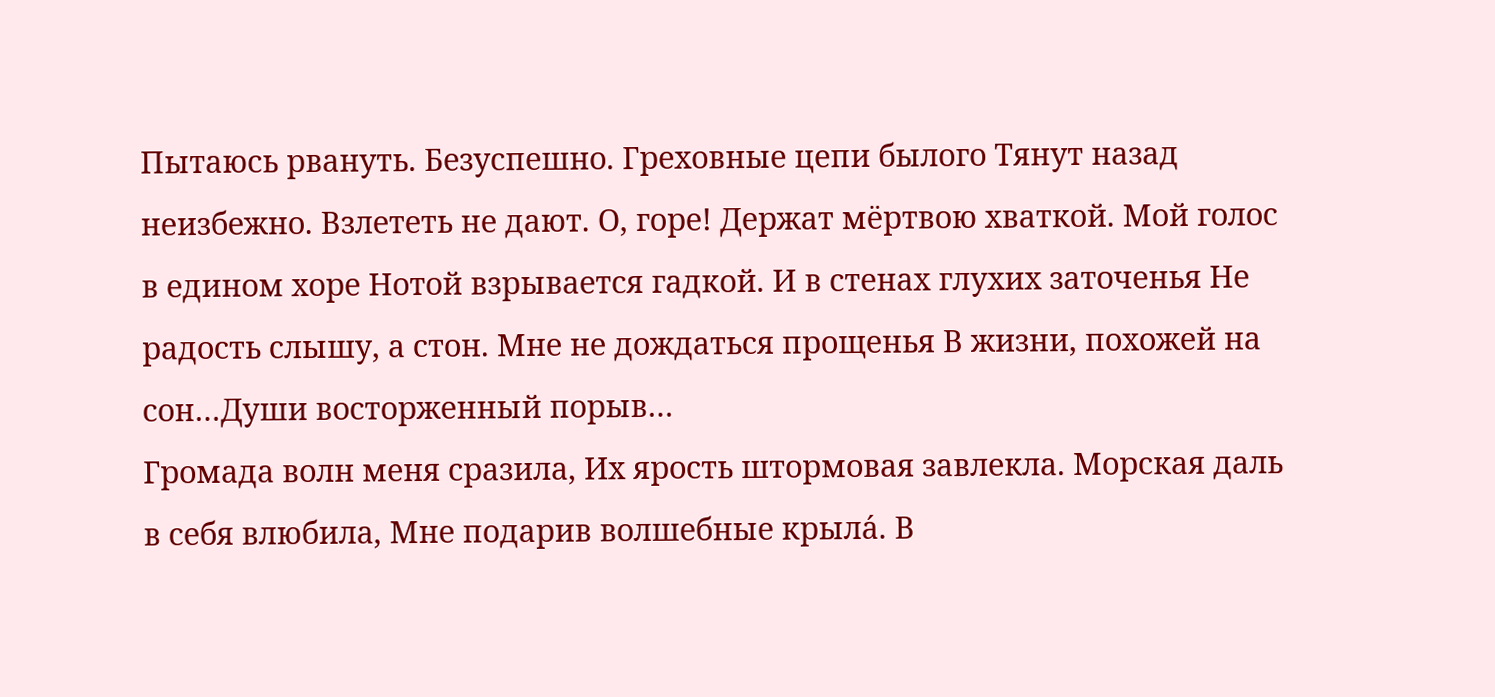Пытаюсь рвануть. Безуспешно. Греховные цепи былого Тянут назад неизбежно. Взлететь не дают. О, горе! Держат мёртвою хваткой. Мой голос в едином хоре Нотой взрывается гадкой. И в стенах глухих заточенья Не радость слышу, а стон. Мне не дождаться прощенья В жизни, похожей на сон…Души восторженный порыв…
Громада волн меня сразила, Их ярость штормовая завлекла. Морская даль в себя влюбила, Мне подарив волшебные крыла́. В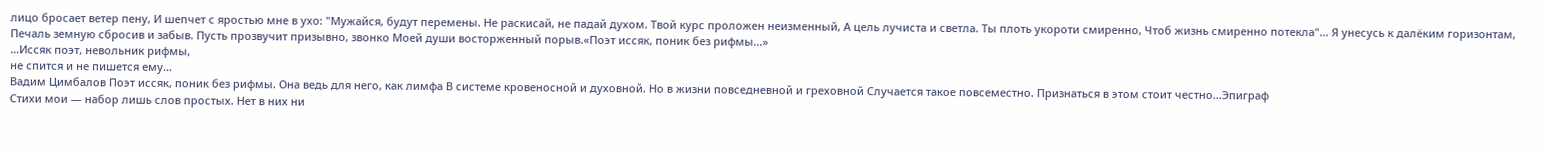лицо бросает ветер пену, И шепчет с яростью мне в ухо: "Мужайся, будут перемены. Не раскисай, не падай духом. Твой курс проложен неизменный, А цель лучиста и светла. Ты плоть укороти смиренно, Чтоб жизнь смиренно потекла"… Я унесусь к далёким горизонтам, Печаль земную сбросив и забыв. Пусть прозвучит призывно, звонко Моей души восторженный порыв.«Поэт иссяк, поник без рифмы…»
…Иссяк поэт, невольник рифмы,
не спится и не пишется ему…
Вадим Цимбалов Поэт иссяк, поник без рифмы. Она ведь для него, как лимфа В системе кровеносной и духовной. Но в жизни повседневной и греховной Случается такое повсеместно. Признаться в этом стоит честно…Эпиграф
Стихи мои — набор лишь слов простых. Нет в них ни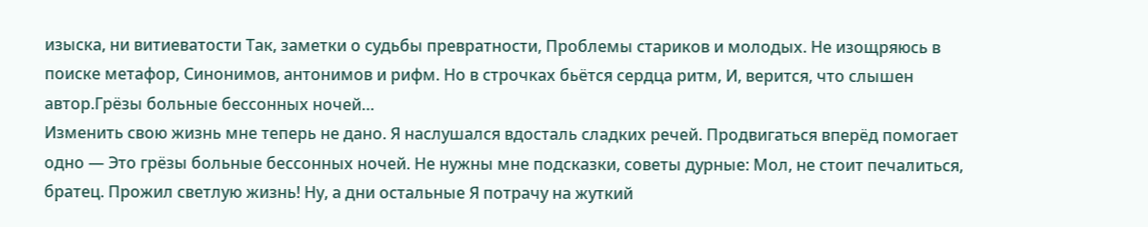изыска, ни витиеватости Так, заметки о судьбы превратности, Проблемы стариков и молодых. Не изощряюсь в поиске метафор, Синонимов, антонимов и рифм. Но в строчках бьётся сердца ритм, И, верится, что слышен автор.Грёзы больные бессонных ночей…
Изменить свою жизнь мне теперь не дано. Я наслушался вдосталь сладких речей. Продвигаться вперёд помогает одно — Это грёзы больные бессонных ночей. Не нужны мне подсказки, советы дурные: Мол, не стоит печалиться, братец. Прожил светлую жизнь! Ну, а дни остальные Я потрачу на жуткий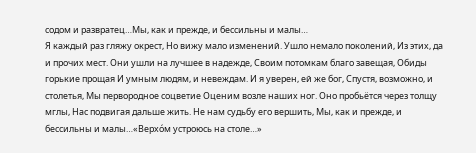содом и развратец…Мы, как и прежде, и бессильны и малы…
Я каждый раз гляжу окрест, Но вижу мало изменений. Ушло немало поколений, Из этих, да и прочих мест. Они ушли на лучшее в надежде, Своим потомкам благо завещая, Обиды горькие прощая И умным людям, и невеждам. И я уверен, ей же бог, Спустя, возможно, и столетья, Мы первородное соцветие Оценим возле наших ног. Оно пробьётся через толщу мглы, Нас подвигая дальше жить. Не нам судьбу его вершить, Мы, как и прежде, и бессильны и малы…«Верхо́м устроюсь на столе…»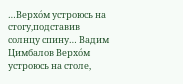…Верхо́м устроюсь на стогу,подставив солнцу спину… Вадим Цимбалов Верхо́м устроюсь на столе,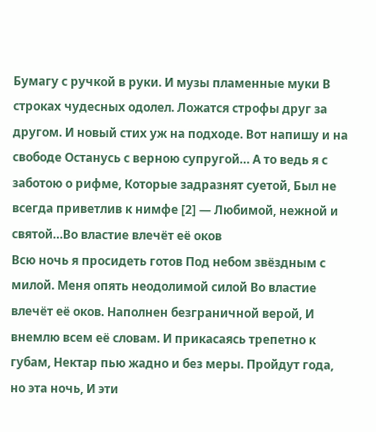Бумагу с ручкой в руки. И музы пламенные муки В строках чудесных одолел. Ложатся строфы друг за другом. И новый стих уж на подходе. Вот напишу и на свободе Останусь с верною супругой… А то ведь я с заботою о рифме, Которые задразнят суетой, Был не всегда приветлив к нимфе [2] — Любимой, нежной и святой…Во властие влечёт её оков
Всю ночь я просидеть готов Под небом звёздным с милой. Меня опять неодолимой силой Во властие влечёт её оков. Наполнен безграничной верой, И внемлю всем её словам. И прикасаясь трепетно к губам, Нектар пью жадно и без меры. Пройдут года, но эта ночь, И эти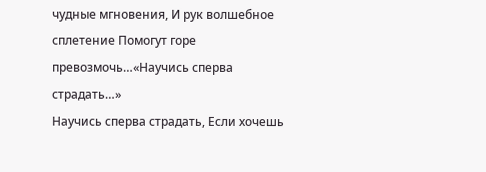чудные мгновения, И рук волшебное сплетение Помогут горе превозмочь…«Научись сперва страдать…»
Научись сперва страдать, Если хочешь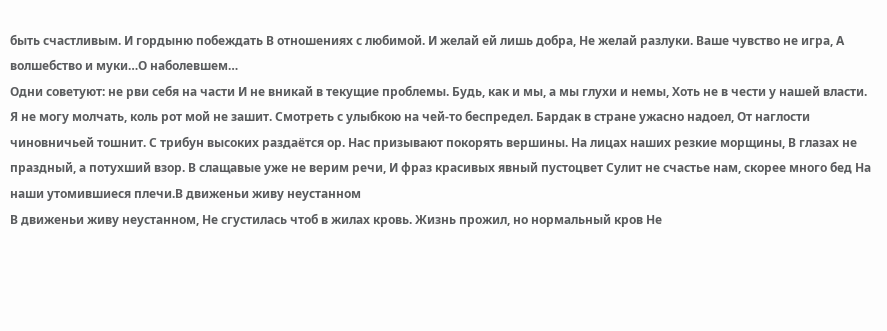быть счастливым. И гордыню побеждать В отношениях с любимой. И желай ей лишь добра, Не желай разлуки. Ваше чувство не игра, А волшебство и муки…О наболевшем…
Одни советуют: не рви себя на части И не вникай в текущие проблемы. Будь, как и мы, а мы глухи и немы, Хоть не в чести у нашей власти. Я не могу молчать, коль рот мой не зашит. Смотреть с улыбкою на чей-то беспредел. Бардак в стране ужасно надоел, От наглости чиновничьей тошнит. С трибун высоких раздаётся ор. Нас призывают покорять вершины. На лицах наших резкие морщины, В глазах не праздный, а потухший взор. В слащавые уже не верим речи, И фраз красивых явный пустоцвет Сулит не счастье нам, скорее много бед На наши утомившиеся плечи.В движеньи живу неустанном
В движеньи живу неустанном, Не сгустилась чтоб в жилах кровь. Жизнь прожил, но нормальный кров Не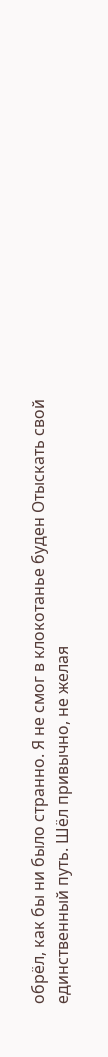обрёл, как бы ни было странно. Я не смог в клокотанье буден Отыскать свой единственный путь. Шёл привычно, не желая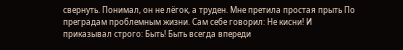свернуть. Понимал, он не лёгок, а труден. Мне претила простая прыть По преградам проблемным жизни. Сам себе говорил: Не кисни! И приказывал строго: Быть! Быть всегда впереди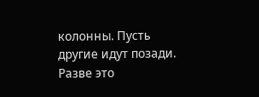колонны. Пусть другие идут позади. Разве это